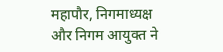महापौर, निगमाध्यक्ष और निगम आयुक्त ने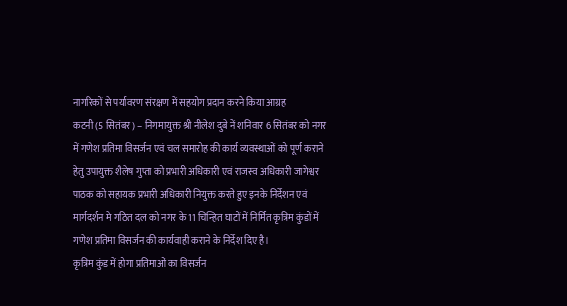नागरिकों से पर्यावरण संरक्षण में सहयोग प्रदान करने किया आग्रह
कटनी (5 सितंबर) – निगमायुक्त श्री नीलेश दुबे नें शनिवार 6 सितंबर को नगर में गणेश प्रतिमा विसर्जन एवं चल समारोह की कार्य व्यवस्थाओं को पूर्ण कराने हेतु उपायुक्त शैलेष गुप्ता को प्रभारी अधिकारी एवं राजस्व अधिकारी जागेश्वर पाठक को सहायक प्रभारी अधिकारी नियुक्त करते हुए इनके निर्देशन एवं मार्गदर्शन मे गठित दल को नगर के 11 चिन्हित घाटों में निर्मित कृत्रिम कुंडों में गणेश प्रतिमा विसर्जन की कार्यवाही कराने के निर्देश दिए है।
कृत्रिम कुंड में होगा प्रतिमाओं का विसर्जन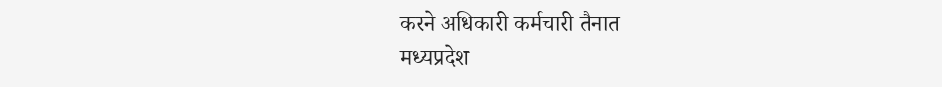करने अधिकारी कर्मचारी तैनात
मध्यप्रदेश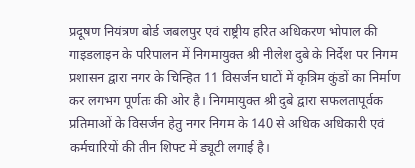प्रदूषण नियंत्रण बोर्ड जबलपुर एवं राष्ट्रीय हरित अधिकरण भोपाल की गाइडलाइन के परिपालन में निगमायुक्त श्री नीलेश दुबे के निर्देश पर निगम प्रशासन द्वारा नगर के चिन्हित 11 विसर्जन घाटों में कृत्रिम कुंडों का निर्माण कर लगभग पूर्णतः की ओर है। निगमायुक्त श्री दुबे द्वारा सफलतापूर्वक प्रतिमाओं के विसर्जन हेतु नगर निगम के 140 से अधिक अधिकारी एवं कर्मचारियों की तीन शिफ्ट में ड्यूटी लगाई है।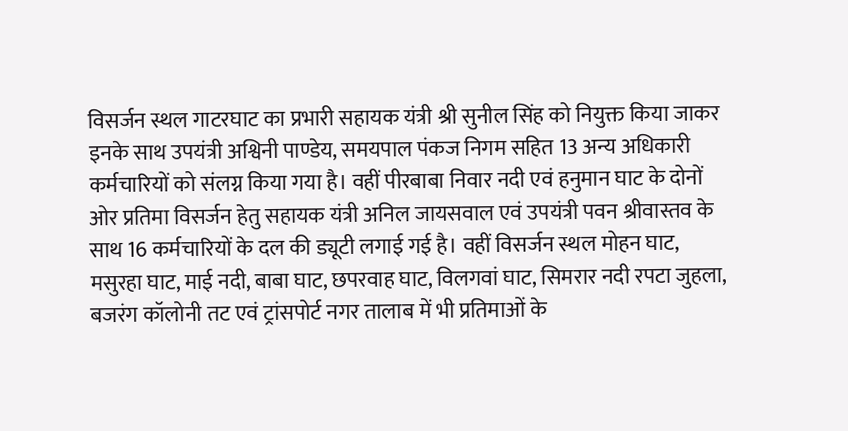विसर्जन स्थल गाटरघाट का प्रभारी सहायक यंत्री श्री सुनील सिंह को नियुक्त किया जाकर इनके साथ उपयंत्री अश्विनी पाण्डेय, समयपाल पंकज निगम सहित 13 अन्य अधिकारी कर्मचारियों को संलग्न किया गया है। वहीं पीरबाबा निवार नदी एवं हनुमान घाट के दोनों ओर प्रतिमा विसर्जन हेतु सहायक यंत्री अनिल जायसवाल एवं उपयंत्री पवन श्रीवास्तव के साथ 16 कर्मचारियों के दल की ड्यूटी लगाई गई है। वहीं विसर्जन स्थल मोहन घाट, मसुरहा घाट, माई नदी, बाबा घाट, छपरवाह घाट, विलगवां घाट, सिमरार नदी रपटा जुहला, बजरंग कॉलोनी तट एवं ट्रांसपोर्ट नगर तालाब में भी प्रतिमाओं के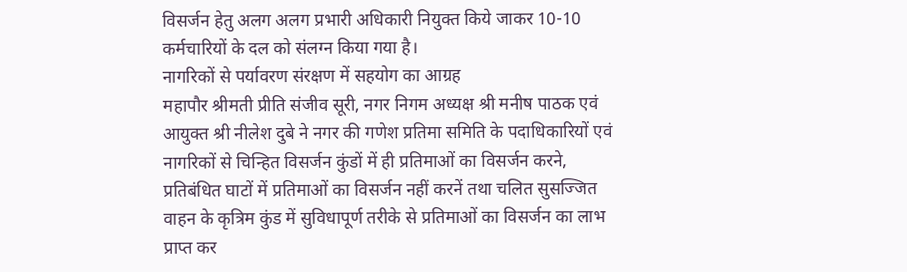विसर्जन हेतु अलग अलग प्रभारी अधिकारी नियुक्त किये जाकर 10-10 कर्मचारियों के दल को संलग्न किया गया है।
नागरिकों से पर्यावरण संरक्षण में सहयोग का आग्रह
महापौर श्रीमती प्रीति संजीव सूरी, नगर निगम अध्यक्ष श्री मनीष पाठक एवं आयुक्त श्री नीलेश दुबे ने नगर की गणेश प्रतिमा समिति के पदाधिकारियों एवं नागरिकों से चिन्हित विसर्जन कुंडों में ही प्रतिमाओं का विसर्जन करने, प्रतिबंधित घाटों में प्रतिमाओं का विसर्जन नहीं करनें तथा चलित सुसज्जित वाहन के कृत्रिम कुंड में सुविधापूर्ण तरीके से प्रतिमाओं का विसर्जन का लाभ प्राप्त कर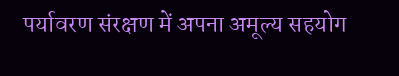पर्यावरण संरक्षण में अपना अमूल्य सहयोग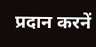प्रदान करनें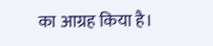का आग्रह किया है।